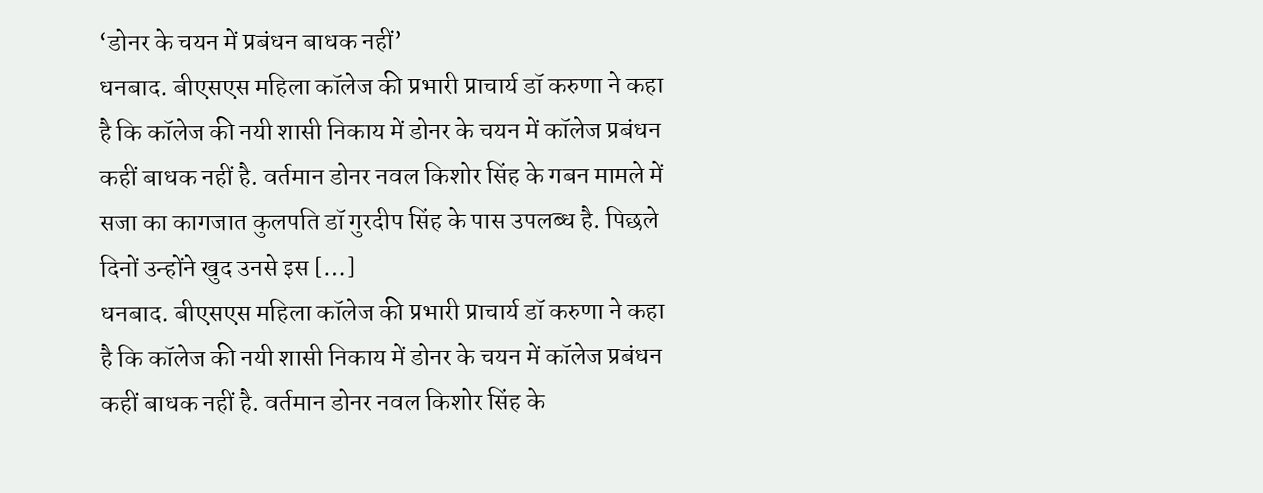‘डोनर के चयन में प्रबंधन बाधक नहीं’
धनबाद. बीएसएस महिला कॉलेज की प्रभारी प्राचार्य डॉ करुणा ने कहा है कि कॉलेज की नयी शासी निकाय में डोनर के चयन में कॉलेज प्रबंधन कहीं बाधक नहीं है. वर्तमान डोनर नवल किशोर सिंह के गबन मामले में सजा का कागजात कुलपति डॉ गुरदीप सिंह के पास उपलब्ध है. पिछले दिनों उन्होंने खुद उनसे इस […]
धनबाद. बीएसएस महिला कॉलेज की प्रभारी प्राचार्य डॉ करुणा ने कहा है कि कॉलेज की नयी शासी निकाय में डोनर के चयन में कॉलेज प्रबंधन कहीं बाधक नहीं है. वर्तमान डोनर नवल किशोर सिंह के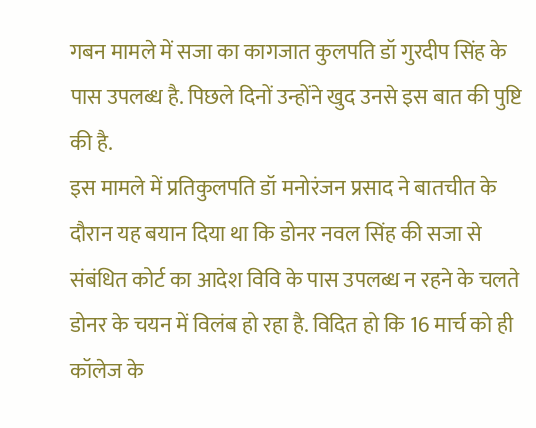गबन मामले में सजा का कागजात कुलपति डॉ गुरदीप सिंह के पास उपलब्ध है. पिछले दिनों उन्होंने खुद उनसे इस बात की पुष्टि की है.
इस मामले में प्रतिकुलपति डॉ मनोरंजन प्रसाद ने बातचीत के दौरान यह बयान दिया था कि डोनर नवल सिंह की सजा से संबंधित कोर्ट का आदेश विवि के पास उपलब्ध न रहने के चलते डोनर के चयन में विलंब हो रहा है. विदित हो कि 16 मार्च को ही कॉलेज के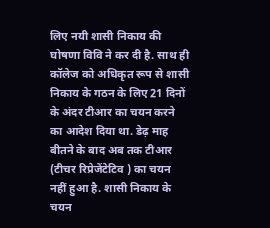लिए नयी शासी निकाय की घोषणा विवि ने कर दी है. साथ ही कॉलेज को अधिकृत रूप से शासी निकाय के गठन के लिए 21 दिनों के अंदर टीआर का चयन करने का आदेश दिया था. डेढ़ माह बीतने के बाद अब तक टीआर (टीचर रिप्रेजेंटेटिव ) का चयन नहीं हुआ है. शासी निकाय के चयन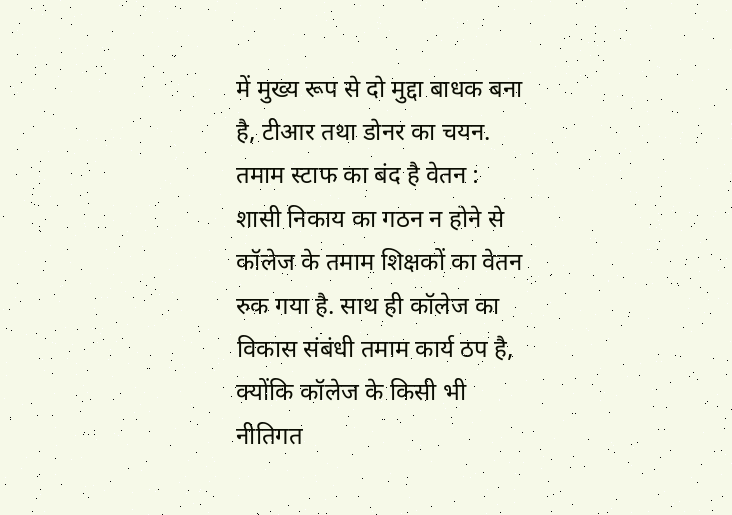में मुख्य रूप से दो मुद्दा बाधक बना है, टीआर तथा डोनर का चयन.
तमाम स्टाफ का बंद है वेतन : शासी निकाय का गठन न होने से कॉलेज के तमाम शिक्षकों का वेतन रुक गया है. साथ ही कॉलेज का विकास संबंधी तमाम कार्य ठप है, क्योंकि कॉलेज के किसी भी नीतिगत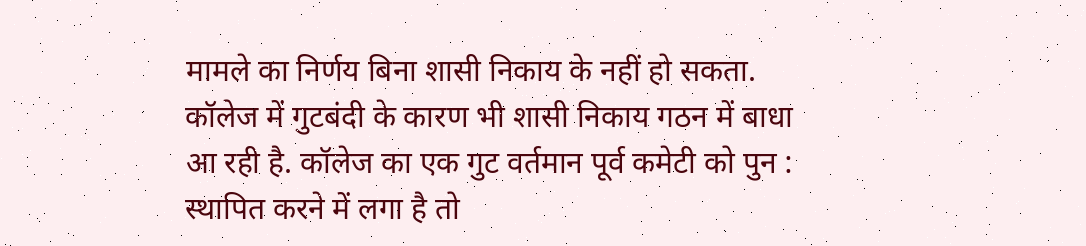मामले का निर्णय बिना शासी निकाय के नहीं हो सकता. कॉलेज में गुटबंदी के कारण भी शासी निकाय गठन में बाधा आ रही है. कॉलेज का एक गुट वर्तमान पूर्व कमेटी को पुन : स्थापित करने में लगा है तो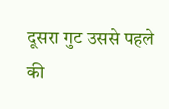दूसरा गुट उससे पहले की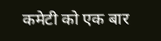कमेटी को एक बार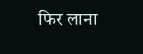फिर लाना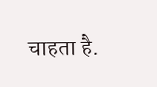चाहता है.